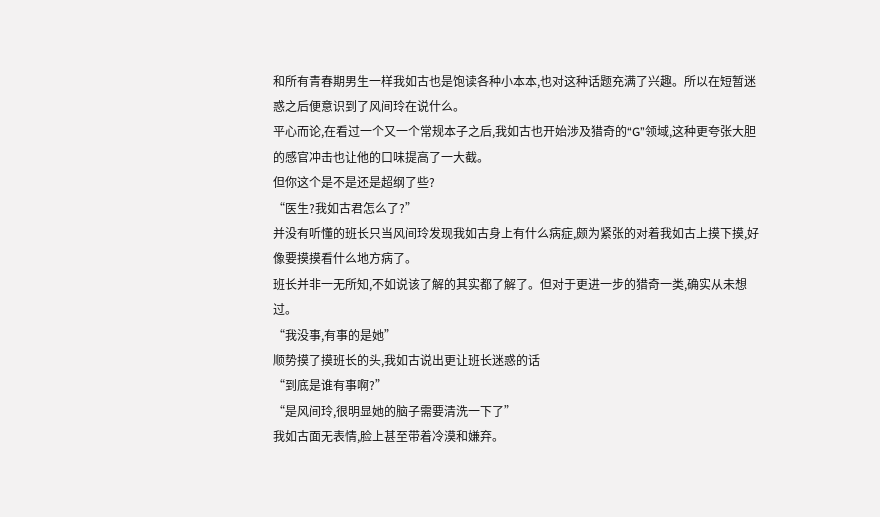和所有青春期男生一样我如古也是饱读各种小本本,也对这种话题充满了兴趣。所以在短暂迷惑之后便意识到了风间玲在说什么。
平心而论,在看过一个又一个常规本子之后,我如古也开始涉及猎奇的“G”领域,这种更夸张大胆的感官冲击也让他的口味提高了一大截。
但你这个是不是还是超纲了些?
“医生?我如古君怎么了?”
并没有听懂的班长只当风间玲发现我如古身上有什么病症,颇为紧张的对着我如古上摸下摸,好像要摸摸看什么地方病了。
班长并非一无所知,不如说该了解的其实都了解了。但对于更进一步的猎奇一类,确实从未想过。
“我没事,有事的是她”
顺势摸了摸班长的头,我如古说出更让班长迷惑的话
“到底是谁有事啊?”
“是风间玲,很明显她的脑子需要清洗一下了”
我如古面无表情,脸上甚至带着冷漠和嫌弃。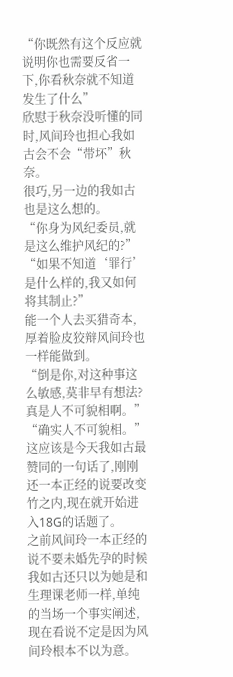“你既然有这个反应就说明你也需要反省一下,你看秋奈就不知道发生了什么”
欣慰于秋奈没听懂的同时,风间玲也担心我如古会不会“带坏”秋奈。
很巧,另一边的我如古也是这么想的。
“你身为风纪委员,就是这么维护风纪的?”
“如果不知道‘罪行’是什么样的,我又如何将其制止?”
能一个人去买猎奇本,厚着脸皮狡辩风间玲也一样能做到。
“倒是你,对这种事这么敏感,莫非早有想法?真是人不可貌相啊。”
“确实人不可貌相。”
这应该是今天我如古最赞同的一句话了,刚刚还一本正经的说要改变竹之内,现在就开始进入18G的话题了。
之前风间玲一本正经的说不要未婚先孕的时候我如古还只以为她是和生理课老师一样,单纯的当场一个事实阐述,现在看说不定是因为风间玲根本不以为意。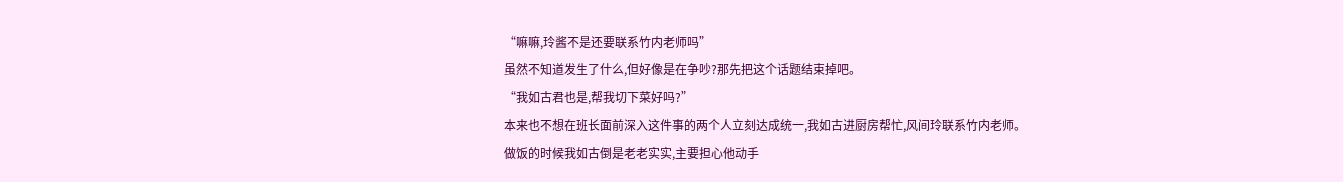“嘛嘛,玲酱不是还要联系竹内老师吗”
虽然不知道发生了什么,但好像是在争吵?那先把这个话题结束掉吧。
“我如古君也是,帮我切下菜好吗?”
本来也不想在班长面前深入这件事的两个人立刻达成统一,我如古进厨房帮忙,风间玲联系竹内老师。
做饭的时候我如古倒是老老实实,主要担心他动手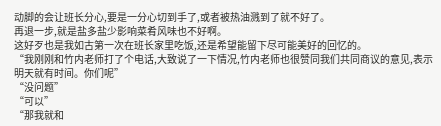动脚的会让班长分心,要是一分心切到手了,或者被热油溅到了就不好了。
再退一步,就是盐多盐少影响菜肴风味也不好啊。
这好歹也是我如古第一次在班长家里吃饭,还是希望能留下尽可能美好的回忆的。
“我刚刚和竹内老师打了个电话,大致说了一下情况,竹内老师也很赞同我们共同商议的意见,表示明天就有时间。你们呢”
“没问题”
“可以”
“那我就和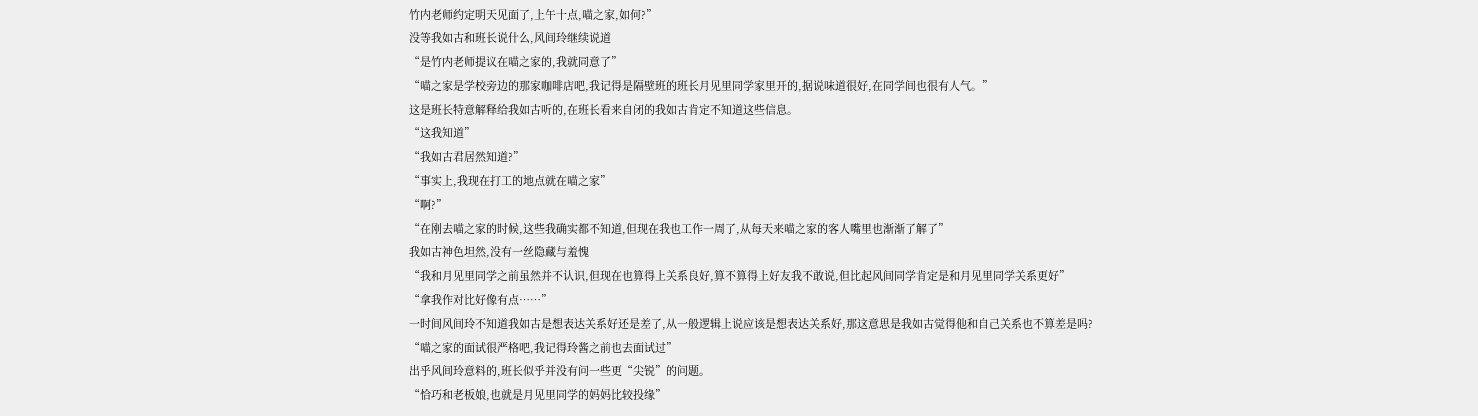竹内老师约定明天见面了,上午十点,喵之家,如何?”
没等我如古和班长说什么,风间玲继续说道
“是竹内老师提议在喵之家的,我就同意了”
“喵之家是学校旁边的那家咖啡店吧,我记得是隔壁班的班长月见里同学家里开的,据说味道很好,在同学间也很有人气。”
这是班长特意解释给我如古听的,在班长看来自闭的我如古肯定不知道这些信息。
“这我知道”
“我如古君居然知道?”
“事实上,我现在打工的地点就在喵之家”
“啊?”
“在刚去喵之家的时候,这些我确实都不知道,但现在我也工作一周了,从每天来喵之家的客人嘴里也渐渐了解了”
我如古神色坦然,没有一丝隐藏与羞愧
“我和月见里同学之前虽然并不认识,但现在也算得上关系良好,算不算得上好友我不敢说,但比起风间同学肯定是和月见里同学关系更好”
“拿我作对比好像有点……”
一时间风间玲不知道我如古是想表达关系好还是差了,从一般逻辑上说应该是想表达关系好,那这意思是我如古觉得他和自己关系也不算差是吗?
“喵之家的面试很严格吧,我记得玲酱之前也去面试过”
出乎风间玲意料的,班长似乎并没有问一些更“尖锐”的问题。
“恰巧和老板娘,也就是月见里同学的妈妈比较投缘”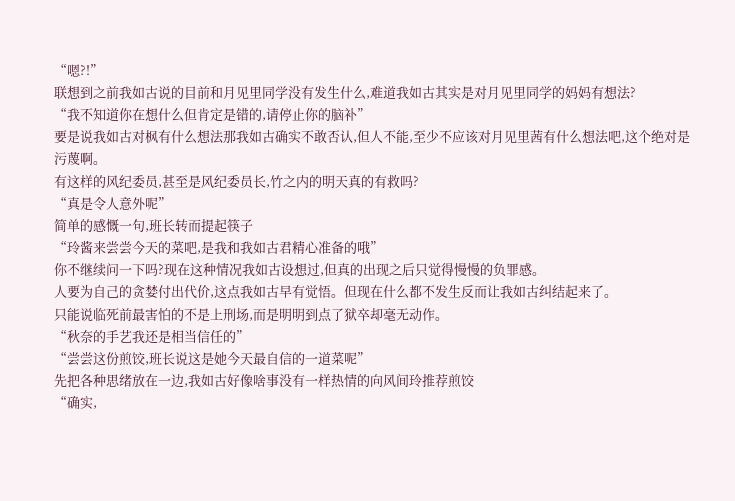“嗯?!”
联想到之前我如古说的目前和月见里同学没有发生什么,难道我如古其实是对月见里同学的妈妈有想法?
“我不知道你在想什么但肯定是错的,请停止你的脑补”
要是说我如古对枫有什么想法那我如古确实不敢否认,但人不能,至少不应该对月见里茜有什么想法吧,这个绝对是污蔑啊。
有这样的风纪委员,甚至是风纪委员长,竹之内的明天真的有救吗?
“真是令人意外呢”
简单的感慨一句,班长转而提起筷子
“玲酱来尝尝今天的菜吧,是我和我如古君精心准备的哦”
你不继续问一下吗?现在这种情况我如古设想过,但真的出现之后只觉得慢慢的负罪感。
人要为自己的贪婪付出代价,这点我如古早有觉悟。但现在什么都不发生反而让我如古纠结起来了。
只能说临死前最害怕的不是上刑场,而是明明到点了狱卒却毫无动作。
“秋奈的手艺我还是相当信任的”
“尝尝这份煎饺,班长说这是她今天最自信的一道菜呢”
先把各种思绪放在一边,我如古好像啥事没有一样热情的向风间玲推荐煎饺
“确实,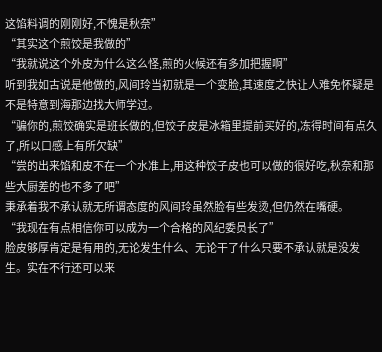这馅料调的刚刚好,不愧是秋奈”
“其实这个煎饺是我做的”
“我就说这个外皮为什么这么怪,煎的火候还有多加把握啊”
听到我如古说是他做的,风间玲当初就是一个变脸,其速度之快让人难免怀疑是不是特意到海那边找大师学过。
“骗你的,煎饺确实是班长做的,但饺子皮是冰箱里提前买好的,冻得时间有点久了,所以口感上有所欠缺”
“尝的出来馅和皮不在一个水准上,用这种饺子皮也可以做的很好吃,秋奈和那些大厨差的也不多了吧”
秉承着我不承认就无所谓态度的风间玲虽然脸有些发烫,但仍然在嘴硬。
“我现在有点相信你可以成为一个合格的风纪委员长了”
脸皮够厚肯定是有用的,无论发生什么、无论干了什么只要不承认就是没发生。实在不行还可以来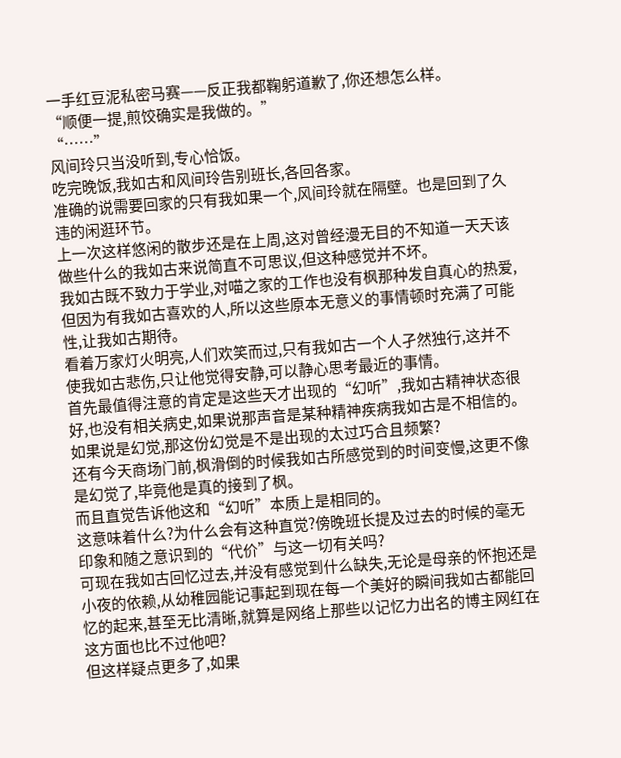一手红豆泥私密马赛——反正我都鞠躬道歉了,你还想怎么样。
“顺便一提,煎饺确实是我做的。”
“……”
风间玲只当没听到,专心恰饭。
吃完晚饭,我如古和风间玲告别班长,各回各家。
准确的说需要回家的只有我如果一个,风间玲就在隔壁。也是回到了久违的闲逛环节。
上一次这样悠闲的散步还是在上周,这对曾经漫无目的不知道一天天该做些什么的我如古来说简直不可思议,但这种感觉并不坏。
我如古既不致力于学业,对喵之家的工作也没有枫那种发自真心的热爱,但因为有我如古喜欢的人,所以这些原本无意义的事情顿时充满了可能性,让我如古期待。
看着万家灯火明亮,人们欢笑而过,只有我如古一个人孑然独行,这并不使我如古悲伤,只让他觉得安静,可以静心思考最近的事情。
首先最值得注意的肯定是这些天才出现的“幻听”,我如古精神状态很好,也没有相关病史,如果说那声音是某种精神疾病我如古是不相信的。
如果说是幻觉,那这份幻觉是不是出现的太过巧合且频繁?
还有今天商场门前,枫滑倒的时候我如古所感觉到的时间变慢,这更不像是幻觉了,毕竟他是真的接到了枫。
而且直觉告诉他这和“幻听”本质上是相同的。
这意味着什么?为什么会有这种直觉?傍晚班长提及过去的时候的毫无印象和随之意识到的“代价”与这一切有关吗?
可现在我如古回忆过去,并没有感觉到什么缺失,无论是母亲的怀抱还是小夜的依赖,从幼稚园能记事起到现在每一个美好的瞬间我如古都能回忆的起来,甚至无比清晰,就算是网络上那些以记忆力出名的博主网红在这方面也比不过他吧?
但这样疑点更多了,如果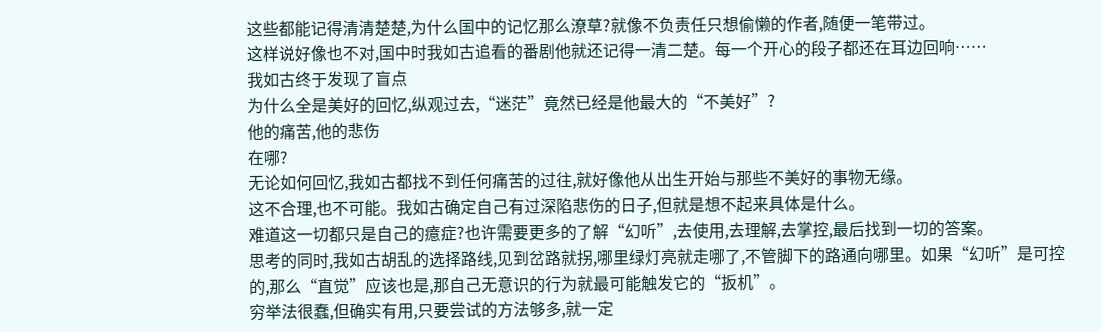这些都能记得清清楚楚,为什么国中的记忆那么潦草?就像不负责任只想偷懒的作者,随便一笔带过。
这样说好像也不对,国中时我如古追看的番剧他就还记得一清二楚。每一个开心的段子都还在耳边回响……
我如古终于发现了盲点
为什么全是美好的回忆,纵观过去,“迷茫”竟然已经是他最大的“不美好”?
他的痛苦,他的悲伤
在哪?
无论如何回忆,我如古都找不到任何痛苦的过往,就好像他从出生开始与那些不美好的事物无缘。
这不合理,也不可能。我如古确定自己有过深陷悲伤的日子,但就是想不起来具体是什么。
难道这一切都只是自己的癔症?也许需要更多的了解“幻听”,去使用,去理解,去掌控,最后找到一切的答案。
思考的同时,我如古胡乱的选择路线,见到岔路就拐,哪里绿灯亮就走哪了,不管脚下的路通向哪里。如果“幻听”是可控的,那么“直觉”应该也是,那自己无意识的行为就最可能触发它的“扳机”。
穷举法很蠢,但确实有用,只要尝试的方法够多,就一定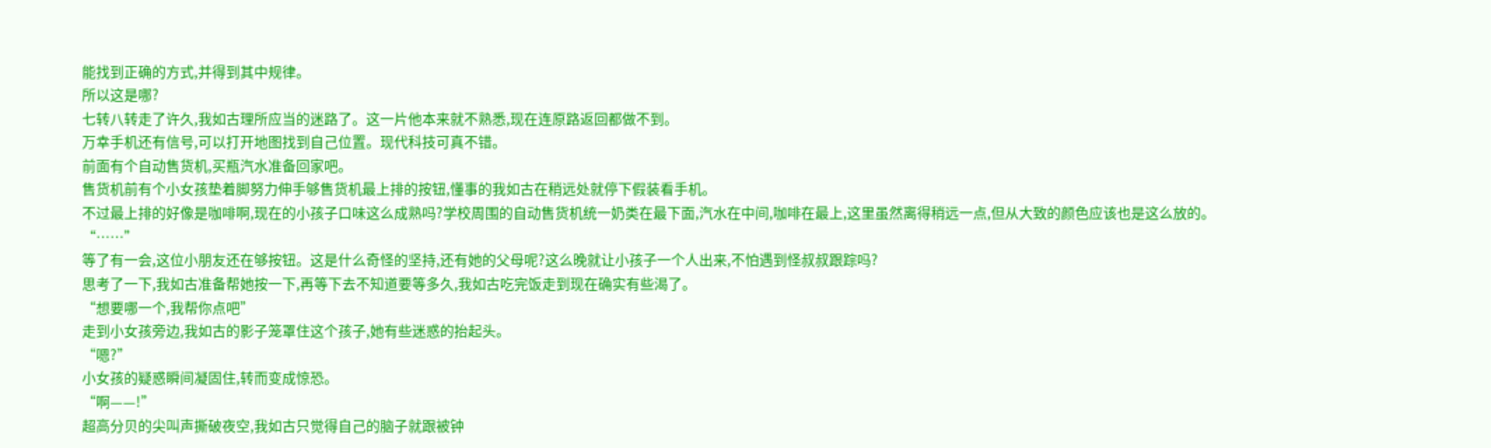能找到正确的方式,并得到其中规律。
所以这是哪?
七转八转走了许久,我如古理所应当的迷路了。这一片他本来就不熟悉,现在连原路返回都做不到。
万幸手机还有信号,可以打开地图找到自己位置。现代科技可真不错。
前面有个自动售货机,买瓶汽水准备回家吧。
售货机前有个小女孩垫着脚努力伸手够售货机最上排的按钮,懂事的我如古在稍远处就停下假装看手机。
不过最上排的好像是咖啡啊,现在的小孩子口味这么成熟吗?学校周围的自动售货机统一奶类在最下面,汽水在中间,咖啡在最上,这里虽然离得稍远一点,但从大致的颜色应该也是这么放的。
“……”
等了有一会,这位小朋友还在够按钮。这是什么奇怪的坚持,还有她的父母呢?这么晚就让小孩子一个人出来,不怕遇到怪叔叔跟踪吗?
思考了一下,我如古准备帮她按一下,再等下去不知道要等多久,我如古吃完饭走到现在确实有些渴了。
“想要哪一个,我帮你点吧”
走到小女孩旁边,我如古的影子笼罩住这个孩子,她有些迷惑的抬起头。
“嗯?”
小女孩的疑惑瞬间凝固住,转而变成惊恐。
“啊——!”
超高分贝的尖叫声撕破夜空,我如古只觉得自己的脑子就跟被钟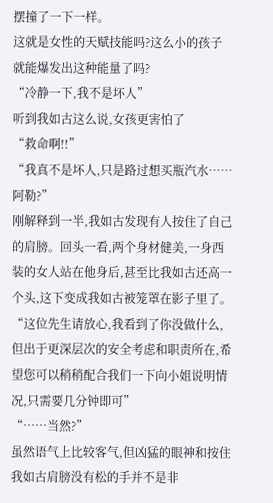摆撞了一下一样。
这就是女性的天赋技能吗?这么小的孩子就能爆发出这种能量了吗?
“冷静一下,我不是坏人”
听到我如古这么说,女孩更害怕了
“救命啊!!”
“我真不是坏人,只是路过想买瓶汽水……阿勒?”
刚解释到一半,我如古发现有人按住了自己的肩膀。回头一看,两个身材健美,一身西装的女人站在他身后,甚至比我如古还高一个头,这下变成我如古被笼罩在影子里了。
“这位先生请放心,我看到了你没做什么,但出于更深层次的安全考虑和职责所在,希望您可以稍稍配合我们一下向小姐说明情况,只需要几分钟即可”
“……当然?”
虽然语气上比较客气,但凶猛的眼神和按住我如古肩膀没有松的手并不是非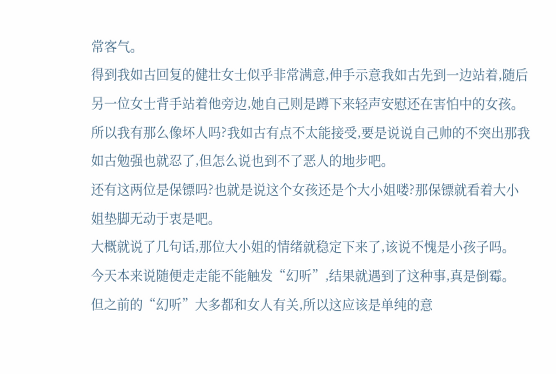常客气。
得到我如古回复的健壮女士似乎非常满意,伸手示意我如古先到一边站着,随后另一位女士背手站着他旁边,她自己则是蹲下来轻声安慰还在害怕中的女孩。
所以我有那么像坏人吗?我如古有点不太能接受,要是说说自己帅的不突出那我如古勉强也就忍了,但怎么说也到不了恶人的地步吧。
还有这两位是保镖吗?也就是说这个女孩还是个大小姐喽?那保镖就看着大小姐垫脚无动于衷是吧。
大概就说了几句话,那位大小姐的情绪就稳定下来了,该说不愧是小孩子吗。
今天本来说随便走走能不能触发“幻听”,结果就遇到了这种事,真是倒霉。
但之前的“幻听”大多都和女人有关,所以这应该是单纯的意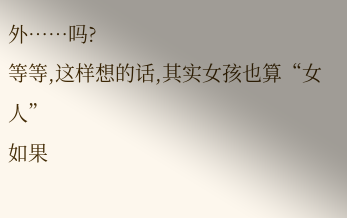外……吗?
等等,这样想的话,其实女孩也算“女人”
如果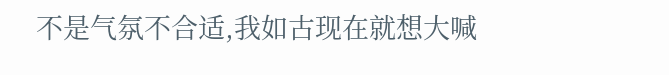不是气氛不合适,我如古现在就想大喊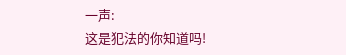一声:
这是犯法的你知道吗!